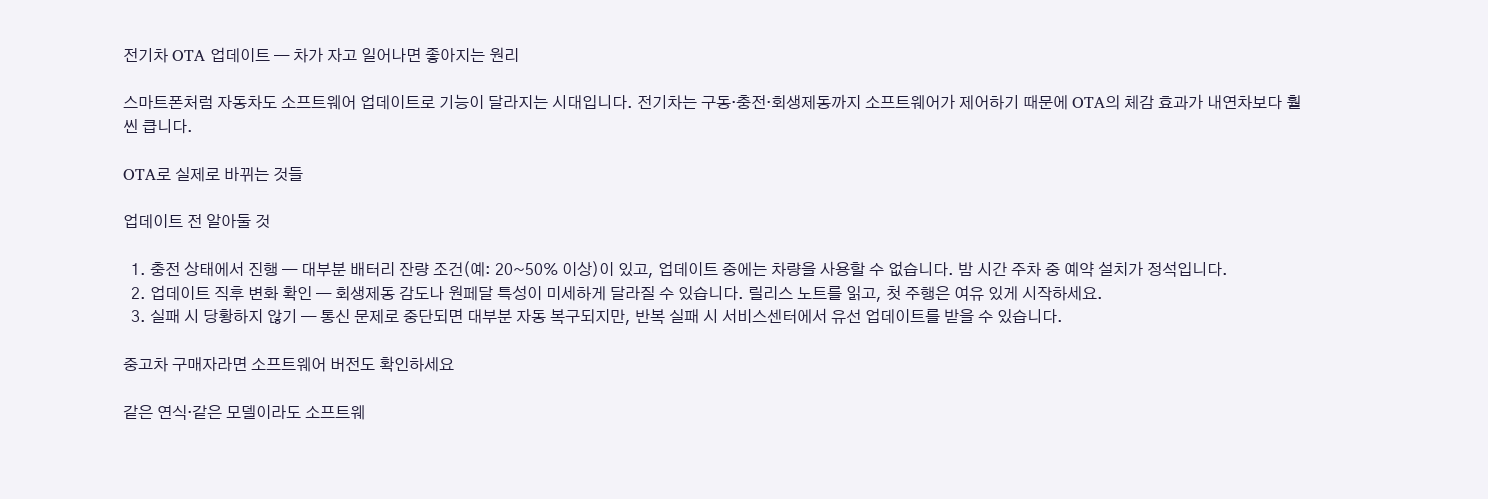전기차 OTA 업데이트 — 차가 자고 일어나면 좋아지는 원리

스마트폰처럼 자동차도 소프트웨어 업데이트로 기능이 달라지는 시대입니다. 전기차는 구동·충전·회생제동까지 소프트웨어가 제어하기 때문에 OTA의 체감 효과가 내연차보다 훨씬 큽니다.

OTA로 실제로 바뀌는 것들

업데이트 전 알아둘 것

  1. 충전 상태에서 진행 — 대부분 배터리 잔량 조건(예: 20~50% 이상)이 있고, 업데이트 중에는 차량을 사용할 수 없습니다. 밤 시간 주차 중 예약 설치가 정석입니다.
  2. 업데이트 직후 변화 확인 — 회생제동 감도나 원페달 특성이 미세하게 달라질 수 있습니다. 릴리스 노트를 읽고, 첫 주행은 여유 있게 시작하세요.
  3. 실패 시 당황하지 않기 — 통신 문제로 중단되면 대부분 자동 복구되지만, 반복 실패 시 서비스센터에서 유선 업데이트를 받을 수 있습니다.

중고차 구매자라면 소프트웨어 버전도 확인하세요

같은 연식·같은 모델이라도 소프트웨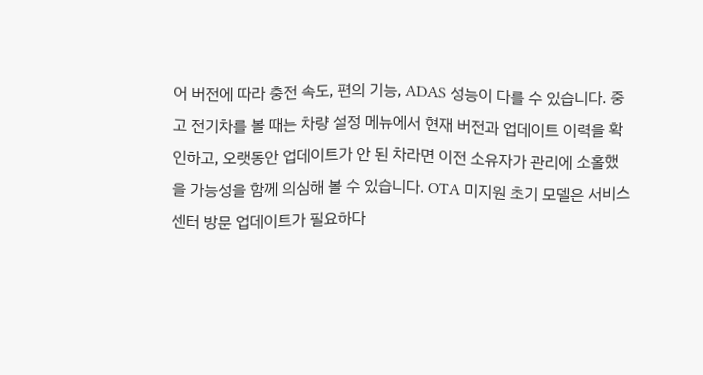어 버전에 따라 충전 속도, 편의 기능, ADAS 성능이 다를 수 있습니다. 중고 전기차를 볼 때는 차량 설정 메뉴에서 현재 버전과 업데이트 이력을 확인하고, 오랫동안 업데이트가 안 된 차라면 이전 소유자가 관리에 소홀했을 가능성을 함께 의심해 볼 수 있습니다. OTA 미지원 초기 모델은 서비스센터 방문 업데이트가 필요하다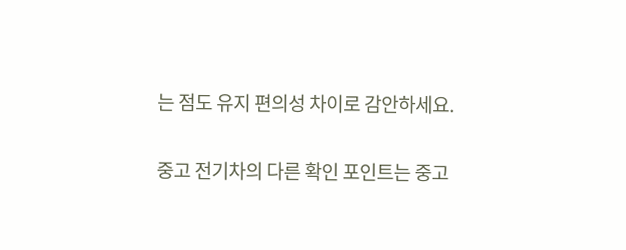는 점도 유지 편의성 차이로 감안하세요.

중고 전기차의 다른 확인 포인트는 중고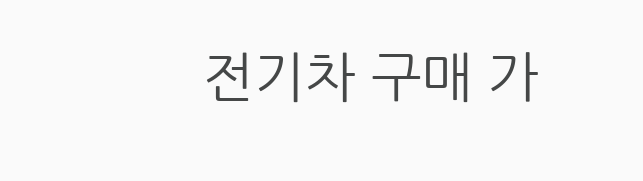전기차 구매 가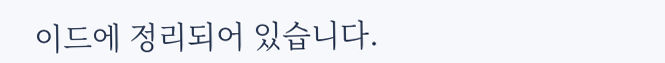이드에 정리되어 있습니다.